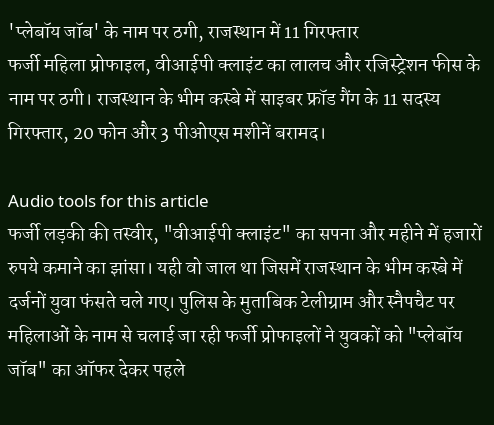'प्लेबॉय जॉब' के नाम पर ठगी, राजस्थान में 11 गिरफ्तार
फर्जी महिला प्रोफाइल, वीआईपी क्लाइंट का लालच और रजिस्ट्रेशन फीस के नाम पर ठगी। राजस्थान के भीम कस्बे में साइबर फ्रॉड गैंग के 11 सदस्य गिरफ्तार, 20 फोन और 3 पीओएस मशीनें बरामद।

Audio tools for this article
फर्जी लड़की की तस्वीर, "वीआईपी क्लाइंट" का सपना और महीने में हजारों रुपये कमाने का झांसा। यही वो जाल था जिसमें राजस्थान के भीम कस्बे में दर्जनों युवा फंसते चले गए। पुलिस के मुताबिक टेलीग्राम और स्नैपचैट पर महिलाओं के नाम से चलाई जा रही फर्जी प्रोफाइलों ने युवकों को "प्लेबॉय जॉब" का ऑफर देकर पहले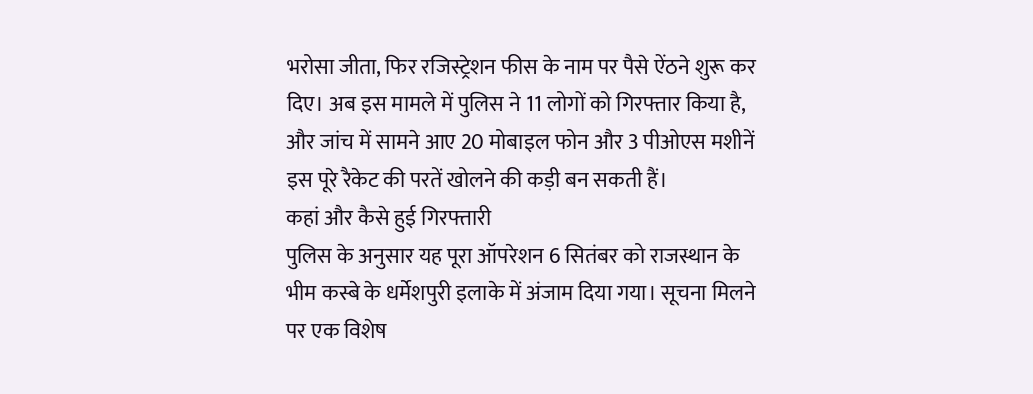भरोसा जीता, फिर रजिस्ट्रेशन फीस के नाम पर पैसे ऐंठने शुरू कर दिए। अब इस मामले में पुलिस ने 11 लोगों को गिरफ्तार किया है, और जांच में सामने आए 20 मोबाइल फोन और 3 पीओएस मशीनें इस पूरे रैकेट की परतें खोलने की कड़ी बन सकती हैं।
कहां और कैसे हुई गिरफ्तारी
पुलिस के अनुसार यह पूरा ऑपरेशन 6 सितंबर को राजस्थान के भीम कस्बे के धर्मेशपुरी इलाके में अंजाम दिया गया। सूचना मिलने पर एक विशेष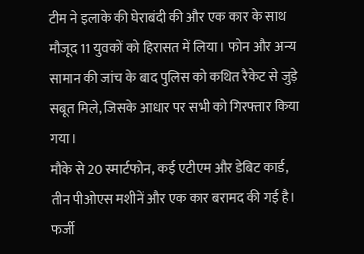टीम ने इलाके की घेराबंदी की और एक कार के साथ मौजूद 11 युवकों को हिरासत में लिया। फोन और अन्य सामान की जांच के बाद पुलिस को कथित रैकेट से जुड़े सबूत मिले, जिसके आधार पर सभी को गिरफ्तार किया गया।
मौके से 20 स्मार्टफोन, कई एटीएम और डेबिट कार्ड, तीन पीओएस मशीनें और एक कार बरामद की गई है।
फर्जी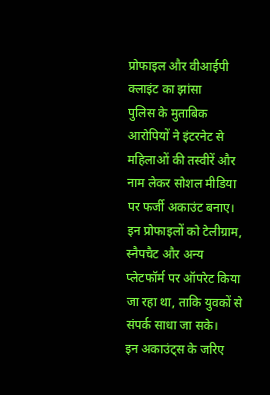प्रोफाइल और वीआईपी क्लाइंट का झांसा
पुलिस के मुताबिक आरोपियों ने इंटरनेट से महिलाओं की तस्वीरें और नाम लेकर सोशल मीडिया पर फर्जी अकाउंट बनाए। इन प्रोफाइलों को टेलीग्राम, स्नैपचैट और अन्य प्लेटफॉर्म पर ऑपरेट किया जा रहा था, ताकि युवकों से संपर्क साधा जा सके।
इन अकाउंट्स के जरिए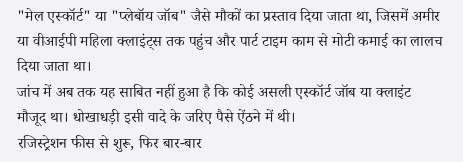"मेल एस्कॉर्ट" या "प्लेबॉय जॉब" जैसे मौकों का प्रस्ताव दिया जाता था, जिसमें अमीर या वीआईपी महिला क्लाइंट्स तक पहुंच और पार्ट टाइम काम से मोटी कमाई का लालच दिया जाता था।
जांच में अब तक यह साबित नहीं हुआ है कि कोई असली एस्कॉर्ट जॉब या क्लाइंट मौजूद था। धोखाधड़ी इसी वादे के जरिए पैसे ऐंठने में थी।
रजिस्ट्रेशन फीस से शुरू, फिर बार-बार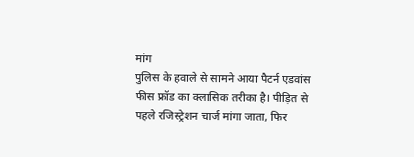मांग
पुलिस के हवाले से सामने आया पैटर्न एडवांस फीस फ्रॉड का क्लासिक तरीका है। पीड़ित से पहले रजिस्ट्रेशन चार्ज मांगा जाता, फिर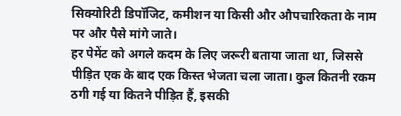सिक्योरिटी डिपॉजिट, कमीशन या किसी और औपचारिकता के नाम पर और पैसे मांगे जाते।
हर पेमेंट को अगले कदम के लिए जरूरी बताया जाता था, जिससे पीड़ित एक के बाद एक किस्त भेजता चला जाता। कुल कितनी रकम ठगी गई या कितने पीड़ित हैं, इसकी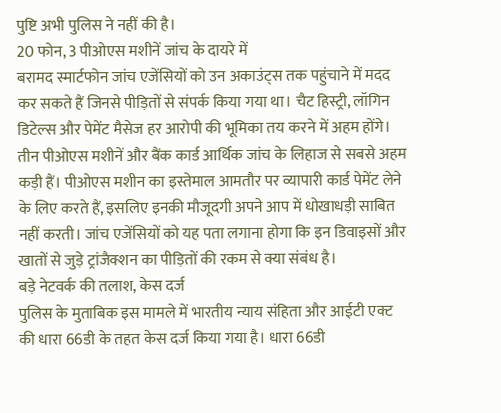पुष्टि अभी पुलिस ने नहीं की है।
20 फोन, 3 पीओएस मशीनें जांच के दायरे में
बरामद स्मार्टफोन जांच एजेंसियों को उन अकाउंट्स तक पहुंचाने में मदद कर सकते हैं जिनसे पीड़ितों से संपर्क किया गया था। चैट हिस्ट्री, लॉगिन डिटेल्स और पेमेंट मैसेज हर आरोपी की भूमिका तय करने में अहम होंगे।
तीन पीओएस मशीनें और बैंक कार्ड आर्थिक जांच के लिहाज से सबसे अहम कड़ी हैं। पीओएस मशीन का इस्तेमाल आमतौर पर व्यापारी कार्ड पेमेंट लेने के लिए करते हैं, इसलिए इनकी मौजूदगी अपने आप में धोखाधड़ी साबित नहीं करती। जांच एजेंसियों को यह पता लगाना होगा कि इन डिवाइसों और खातों से जुड़े ट्रांजैक्शन का पीड़ितों की रकम से क्या संबंध है।
बड़े नेटवर्क की तलाश, केस दर्ज
पुलिस के मुताबिक इस मामले में भारतीय न्याय संहिता और आईटी एक्ट की धारा 66डी के तहत केस दर्ज किया गया है। धारा 66डी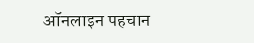ऑनलाइन पहचान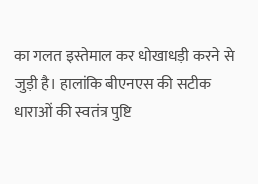का गलत इस्तेमाल कर धोखाधड़ी करने से जुड़ी है। हालांकि बीएनएस की सटीक धाराओं की स्वतंत्र पुष्टि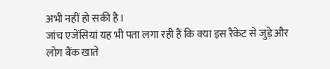अभी नहीं हो सकी है।
जांच एजेंसियां यह भी पता लगा रही हैं कि क्या इस रैकेट से जुड़े और लोग बैंक खाते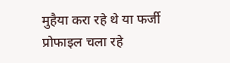मुहैया करा रहे थे या फर्जी प्रोफाइल चला रहे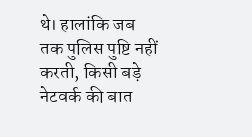थे। हालांकि जब तक पुलिस पुष्टि नहीं करती, किसी बड़े नेटवर्क की बात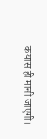कयास ही मानी जाएगी।